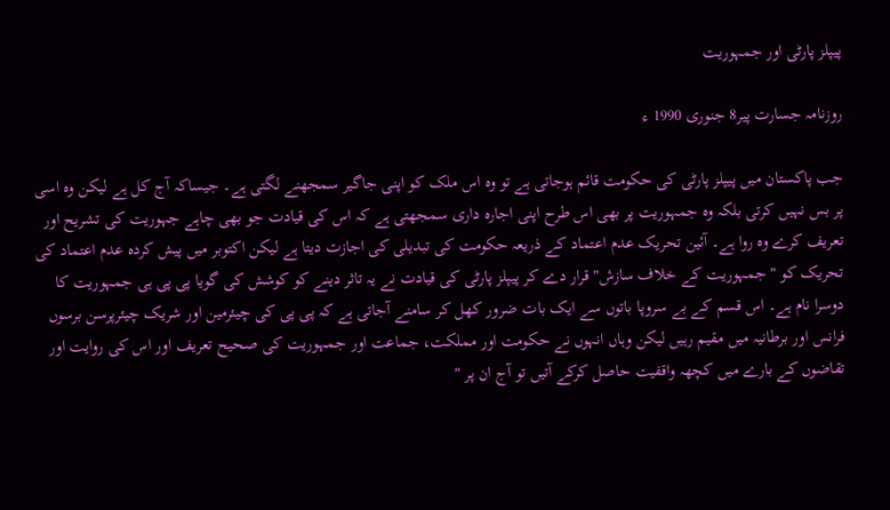پیپلز پارٹی اور جمہوریت

روزنامہ جسارت پیر8 جنوری 1990 ء

جب پاکستان میں پیپلز پارٹی کی حکومت قائم ہوجاتی ہے تو وہ اس ملک کو اپنی جاگیر سمجھنے لگتی ہے۔ جیساکہ آج کل ہے لیکن وہ اسی پر بس نہیں کرتی بلکہ وہ جمہوریت پر بھی اس طرح اپنی اجارہ داری سمجھتی ہے کہ اس کی قیادت جو بھی چاہے جہوریت کی تشریح اور تعریف کرے وہ روا ہے۔ آئین تحریک عدم اعتماد کے ذریعہ حکومت کی تبدیلی کی اجازت دیتا ہے لیکن اکتوبر میں پیش کردہ عدم اعتماد کی تحریک کو " جمہوریت کے خلاف سازش" قرار دے کر پیپلز پارٹی کی قیادت نے یہ تاثر دینے کو کوشش کی گویا پی پی ہی جمہوریت کا دوسرا نام ہے۔ اس قسم کے بے سروپا باتوں سے ایک بات ضرور کھل کر سامنے آجاتی ہے کہ پی پی کی چیئرمین اور شریک چیئرپرسن برسوں فرانس اور برطانیہ میں مقیم رہیں لیکن وہاں انہوں نے حکومت اور مملکت، جماعت اور جمہوریت کی صحیح تعریف اور اس کی روایت اور تقاضوں کے بارے میں کچھہ واقفیت حاصل کرکے آتیں تو آج ان پر "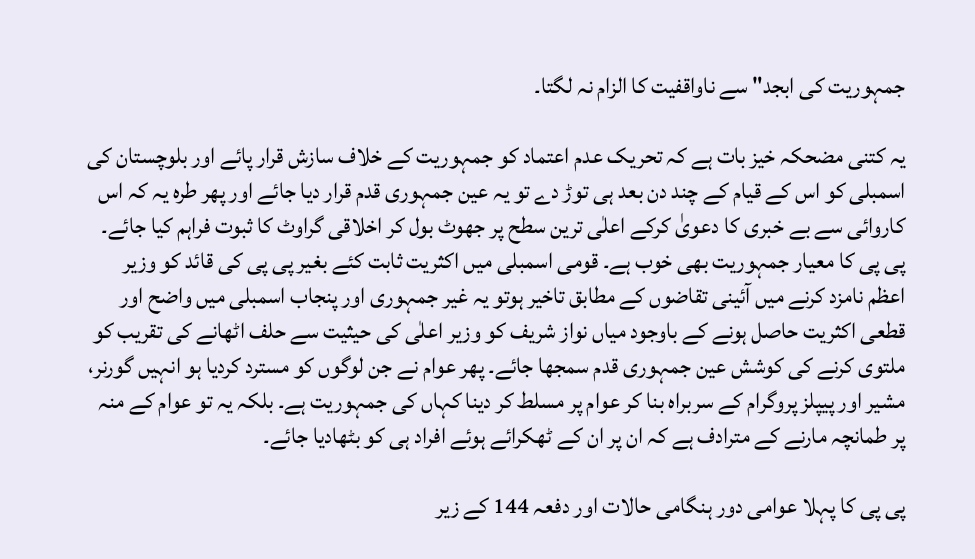جمہوریت کی ابجد" سے ناواقفیت کا الزام نہ لگتا۔

یہ کتنی مضحکہ خیز بات ہے کہ تحریک عدم اعتماد کو جمہوریت کے خلاف سازش قرار پائے اور بلوچستان کی اسمبلی کو اس کے قیام کے چند دن بعد ہی توڑ دے تو یہ عین جمہوری قدم قرار دیا جائے اور پھر طرہ یہ کہ اس کاروائی سے بے خبری کا دعویٰ کرکے اعلٰی ترین سطح پر جھوٹ بول کر اخلاقی گراوٹ کا ثبوت فراہم کیا جائے۔ پی پی کا معیار جمہوریت بھی خوب ہے۔ قومی اسمبلی میں اکثریت ثابت کئے بغیر پی پی کی قائد کو وزیر اعظم نامزد کرنے میں آئینی تقاضوں کے مطابق تاخیر ہوتو یہ غیر جمہوری اور پنجاب اسمبلی میں واضح اور قطعی اکثریت حاصل ہونے کے باوجود میاں نواز شریف کو وزیر اعلٰی کی حیثیت سے حلف اٹھانے کی تقریب کو ملتوی کرنے کی کوشش عین جمہوری قدم سمجھا جائے۔ پھر عوام نے جن لوگوں کو مسترد کردیا ہو انہیں گورنر، مشیر اور پیپلز پروگرام کے سربراہ بنا کر عوام پر مسلط کر دینا کہاں کی جمہوریت ہے۔ بلکہ یہ تو عوام کے منہ پر طمانچہ مارنے کے مترادف ہے کہ ان پر ان کے ٹھکرائے ہوئے افراد ہی کو بٹھادیا جائے۔

پی پی کا پہلا عوامی دور ہنگامی حالات اور دفعہ 144 کے زیر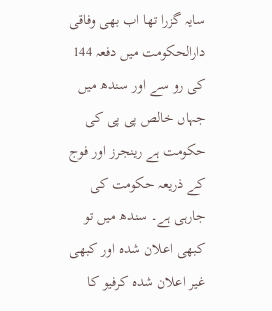سایہ گزرا تھا اب بھی وفاقی دارالحکومت میں دفعہ 144 کی رو سے اور سندھ میں جہاں خالص پی پی کی حکومت ہے رینجرز اور فوج کے ذریعہ حکومت کی جارہی ہے۔ سندھ میں تو کبھی اعلان شدہ اور کبھی غیر اعلان شدہ کرفیو کا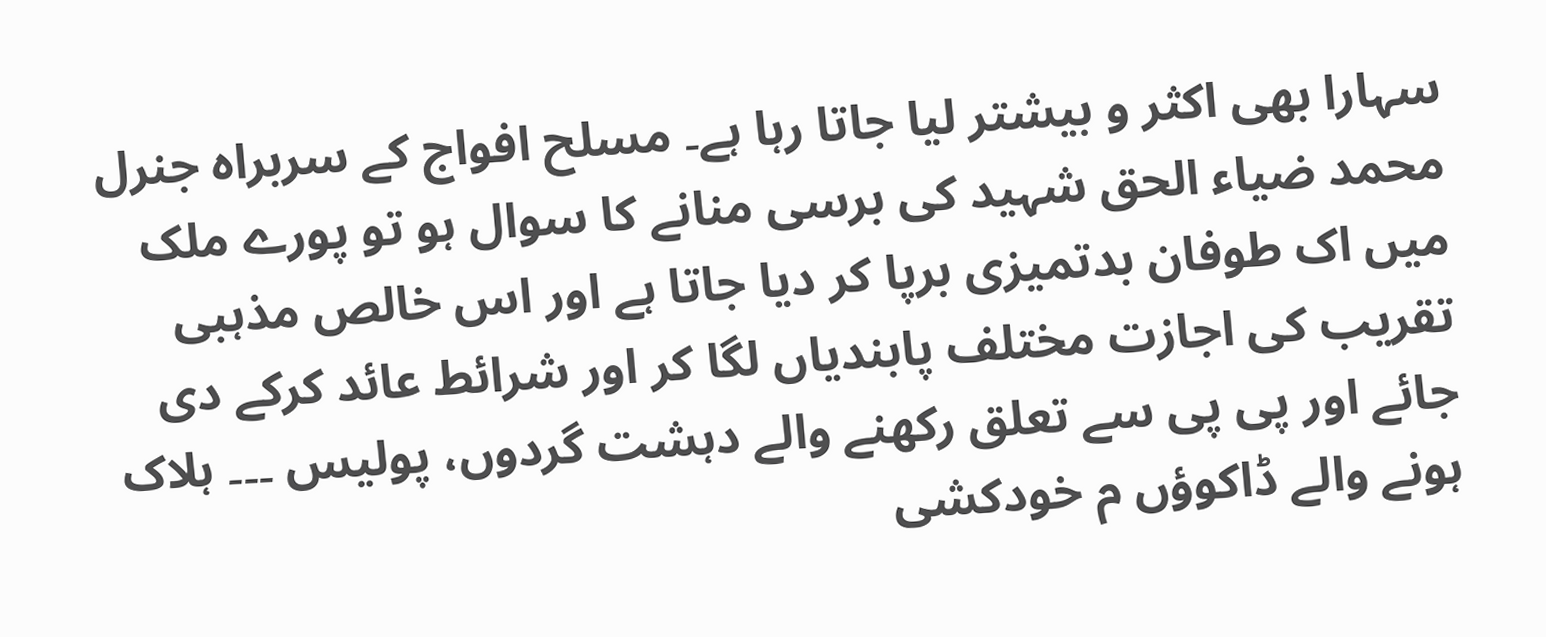سہارا بھی اکثر و بیشتر لیا جاتا رہا ہے۔ مسلح افواج کے سربراہ جنرل محمد ضیاء الحق شہید کی برسی منانے کا سوال ہو تو پورے ملک میں اک طوفان بدتمیزی برپا کر دیا جاتا ہے اور اس خالص مذہبی تقریب کی اجازت مختلف پابندیاں لگا کر اور شرائط عائد کرکے دی جائے اور پی پی سے تعلق رکھنے والے دہشت گردوں، پولیس ۔۔۔ ہلاک ہونے والے ڈاکوؤں م خودکشی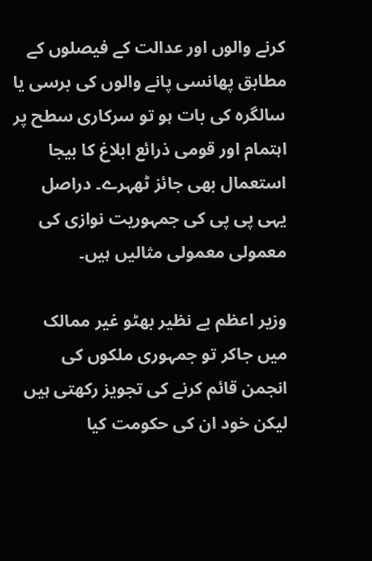کرنے والوں اور عدالت کے فیصلوں کے مطابق پھانسی پانے والوں کی برسی یا سالگرہ کی بات ہو تو سرکاری سطح پر اہتمام اور قومی ذرائع ابلاغ کا بیجا استعمال بھی جائز ٹھہرے۔ دراصل یہی پی پی کی جمہوریت نوازی کی معمولی معمولی مثالیں ہیں۔

وزیر اعظم بے نظیر بھٹو غیر ممالک میں جاکر تو جمہوری ملکوں کی انجمن قائم کرنے کی تجویز رکھتی ہیں لیکن خود ان کی حکومت کیا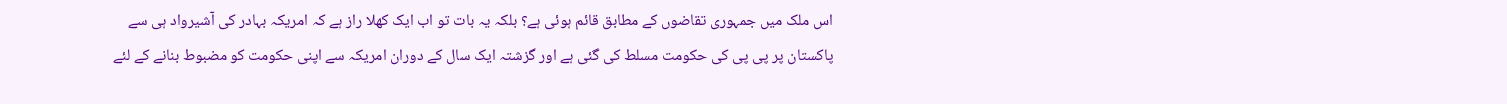اس ملک میں جمہوری تقاضوں کے مطابق قائم ہوئی ہے؟ بلکہ یہ بات تو اب ایک کھلا راز ہے کہ امریکہ بہادر کی آشیرواد ہی سے پاکستان پر پی پی کی حکومت مسلط کی گئی ہے اور گزشتہ ایک سال کے دوران امریکہ سے اپنی حکومت کو مضبوط بنانے کے لئے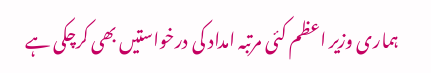ہماری وزیر اعظم کئی مرتبہ امداد کی درخواستیں بھی کرچکی ہے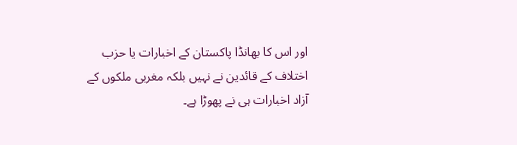اور اس کا بھانڈا پاکستان کے اخبارات یا حزب اختلاف کے قائدین نے نہیں بلکہ مغربی ملکوں کے آزاد اخبارات ہی نے پھوڑا ہے۔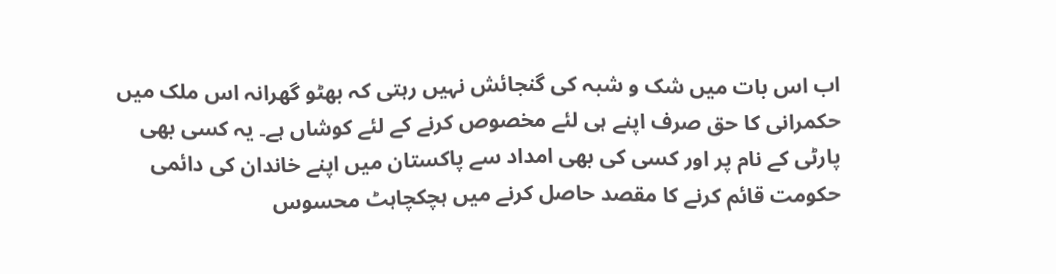اب اس بات میں شک و شبہ کی گنجائش نہیں رہتی کہ بھٹو گھرانہ اس ملک میں حکمرانی کا حق صرف اپنے ہی لئے مخصوص کرنے کے لئے کوشاں ہے۔ یہ کسی بھی پارٹی کے نام پر اور کسی کی بھی امداد سے پاکستان میں اپنے خاندان کی دائمی حکومت قائم کرنے کا مقصد حاصل کرنے میں ہچکچاہٹ محسوس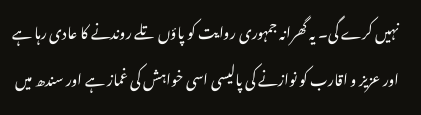نہیں کرے گی۔ یہ گھرانہ جمہوری روایت کو پاؤں تلے روندنے کا عادی رہا ہے اور عزیز و اقارب کو نوازنے کی پالیسی اسی خواہش کی غماز ہے اور سندھ میں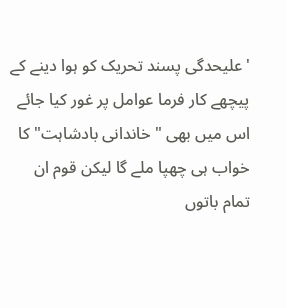' علیحدگی پسند تحریک کو ہوا دینے کے پیچھے کار فرما عوامل پر غور کیا جائے اس میں بھی " خاندانی بادشاہت" کا خواب ہی چھپا ملے گا لیکن قوم ان تمام باتوں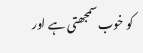کو خوب سمجھتی ہے اور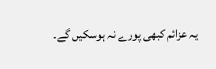یہ عزائم کبھی پورے نہ ہوسکیں گے۔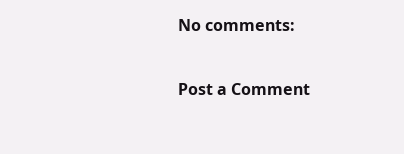No comments:

Post a Comment